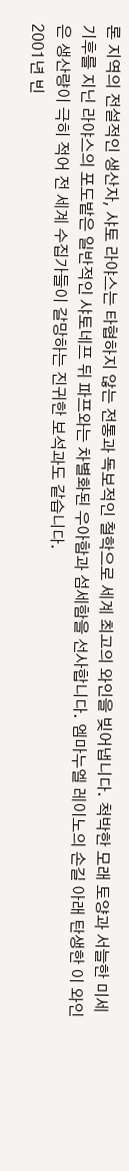론 지역의 전설적인 생산자, 샤토 라야스는 타협하지 않는 전통과 독보적인 철학으로 세계 최고의 와인을 빚어냅니다. 척박한 모래 토양과 서늘한 미세 기후를 지닌 라야스의 포도밭은 일반적인 샤토네프 뒤 파프와는 차별화된 우아함과 섬세함을 선사합니다. 엠마누엘 레이노의 손길 아래 탄생한 이 와인은 생산량이 극히 적어 전 세계 수집가들이 갈망하는 진귀한 보석과도 같습니다.
2001년 빈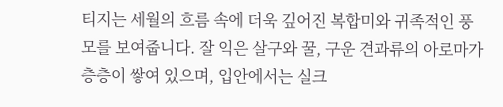티지는 세월의 흐름 속에 더욱 깊어진 복합미와 귀족적인 풍모를 보여줍니다. 잘 익은 살구와 꿀, 구운 견과류의 아로마가 층층이 쌓여 있으며, 입안에서는 실크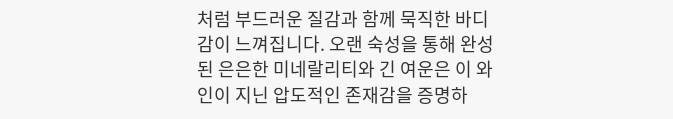처럼 부드러운 질감과 함께 묵직한 바디감이 느껴집니다. 오랜 숙성을 통해 완성된 은은한 미네랄리티와 긴 여운은 이 와인이 지닌 압도적인 존재감을 증명하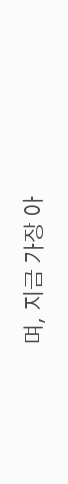며, 지금 가장 아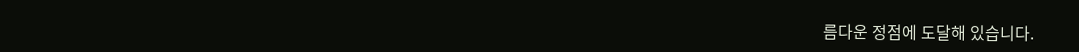름다운 정점에 도달해 있습니다.